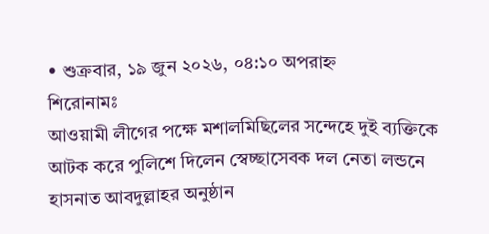• শুক্রবার, ১৯ জুন ২০২৬, ০৪:১০ অপরাহ্ন
শিরোনামঃ
আওয়ামী লীগের পক্ষে মশালমিছিলের সন্দেহে দুই ব্যক্তিকে আটক করে পুলিশে দিলেন স্বেচ্ছাসেবক দল নেতা লন্ডনে হাসনাত আবদুল্লাহর অনুষ্ঠান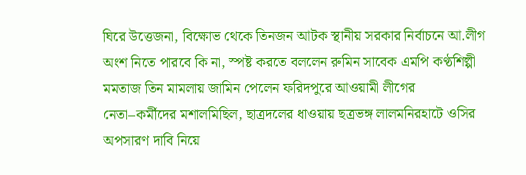ঘিরে উত্তেজনা, বিক্ষোভ থেকে তিনজন আটক স্থানীয় সরকার নির্বাচনে আ.লীগ অংশ নিতে পারবে কি না, স্পষ্ট করতে বললেন রুমিন সাবেক এমপি কণ্ঠশিল্পী মমতাজ তিন মামলায় জামিন পেলেন ফরিদপুরে আওয়ামী লীগের নেতা–কর্মীদের মশালমিছিল, ছাত্রদলের ধাওয়ায় ছত্রভঙ্গ লালমনিরহাটে ওসির অপসারণ দাবি নিয়ে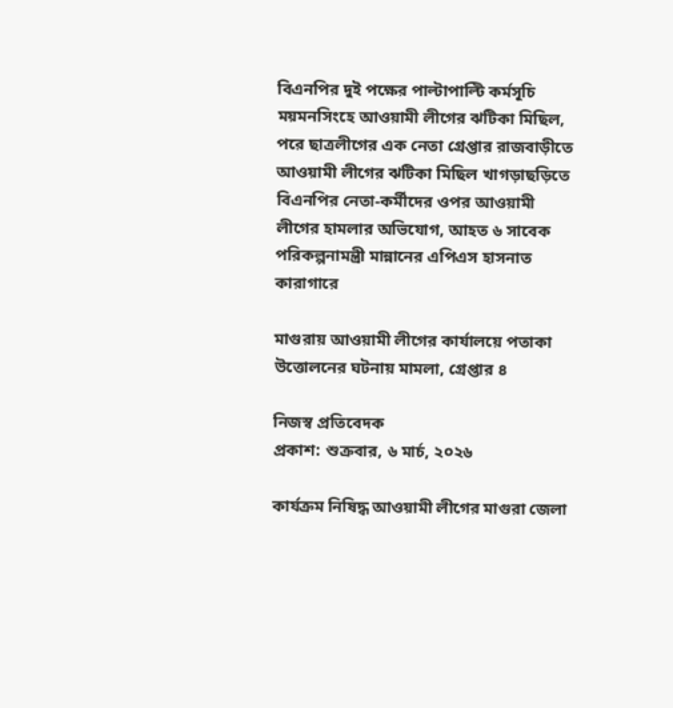বিএনপির দুই পক্ষের পাল্টাপাল্টি কর্মসূচি ময়মনসিংহে আওয়ামী লীগের ঝটিকা মিছিল, পরে ছাত্রলীগের এক নেতা গ্রেপ্তার রাজবাড়ীতে আওয়ামী লীগের ঝটিকা মিছিল খাগড়াছড়িতে বিএনপির নেতা-কর্মীদের ওপর আওয়ামী লীগের হামলার অভিযোগ, আহত ৬ সাবেক পরিকল্পনামন্ত্রী মান্নানের এপিএস হাসনাত কারাগারে

মাগুরায় আওয়ামী লীগের কার্যালয়ে পতাকা উত্তোলনের ঘটনায় মামলা, গ্রেপ্তার ৪

নিজস্ব প্রতিবেদক
প্রকাশ: শুক্রবার, ৬ মার্চ, ২০২৬

কার্যক্রম নিষিদ্ধ আওয়ামী লীগের মাগুরা জেলা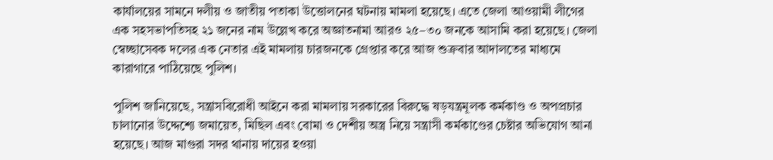কার্যালয়ের সামনে দলীয় ও জাতীয় পতাকা উত্তোলনের ঘটনায় মামলা হয়েছে। এতে জেলা আওয়ামী লীগের এক সহসভাপতিসহ ২১ জনের নাম উল্লেখ করে অজ্ঞাতনামা আরও ২৫–৩০ জনকে আসামি করা হয়েছে। জেলা স্বেচ্ছাসেবক দলের এক নেতার এই মামলায় চারজনকে গ্রেপ্তার করে আজ শুক্রবার আদালতের মাধ্যমে কারাগারে পাঠিয়েছে পুলিশ।

পুলিশ জানিয়েছে, সন্ত্রাসবিরোধী আইনে করা মামলায় সরকারের বিরুদ্ধে ষড়যন্ত্রমূলক কর্মকাণ্ড ও অপপ্রচার চালানোর উদ্দেশ্যে জমায়েত, মিছিল এবং বোমা ও দেশীয় অস্ত্র নিয়ে সন্ত্রাসী কর্মকাণ্ডের চেষ্টার অভিযোগ আনা হয়েছে। আজ মাগুরা সদর থানায় দায়ের হওয়া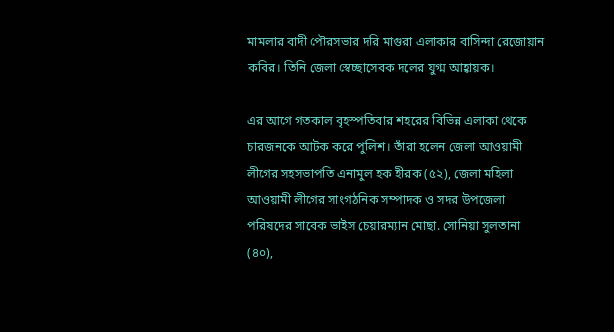মামলার বাদী পৌরসভার দরি মাগুরা এলাকার বাসিন্দা রেজোয়ান কবির। তিনি জেলা স্বেচ্ছাসেবক দলের যুগ্ম আহ্বায়ক।

এর আগে গতকাল বৃহস্পতিবার শহরের বিভিন্ন এলাকা থেকে চারজনকে আটক করে পুলিশ। তাঁরা হলেন জেলা আওয়ামী লীগের সহসভাপতি এনামুল হক হীরক (৫২), জেলা মহিলা আওয়ামী লীগের সাংগঠনিক সম্পাদক ও সদর উপজেলা পরিষদের সাবেক ভাইস চেয়ারম্যান মোছা. সোনিয়া সুলতানা (৪০),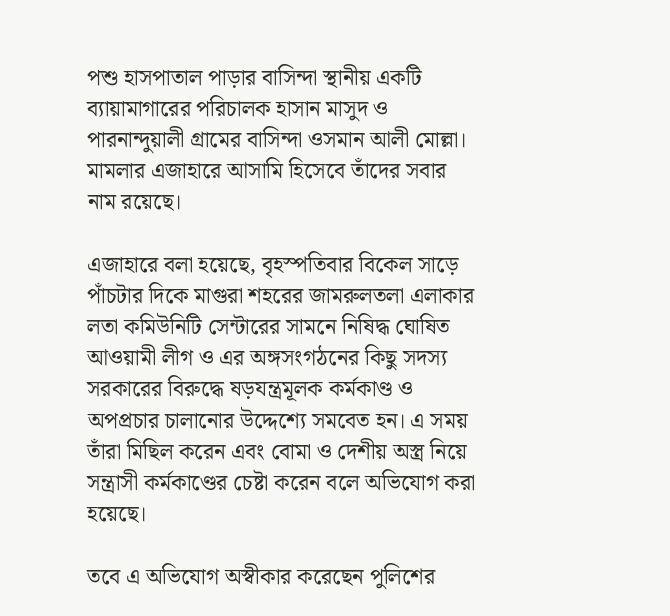পশু হাসপাতাল পাড়ার বাসিন্দা স্থানীয় একটি ব্যায়ামাগারের পরিচালক হাসান মাসুদ ও পারনান্দুয়ালী গ্রামের বাসিন্দা ওসমান আলী মোল্লা। মামলার এজাহারে আসামি হিসেবে তাঁদের সবার নাম রয়েছে।

এজাহারে বলা হয়েছে, বৃহস্পতিবার বিকেল সাড়ে পাঁচটার দিকে মাগুরা শহরের জামরুলতলা এলাকার লতা কমিউনিটি সেন্টারের সামনে নিষিদ্ধ ঘোষিত আওয়ামী লীগ ও এর অঙ্গসংগঠনের কিছু সদস্য সরকারের বিরুদ্ধে ষড়যন্ত্রমূলক কর্মকাণ্ড ও অপপ্রচার চালানোর উদ্দেশ্যে সমবেত হন। এ সময় তাঁরা মিছিল করেন এবং বোমা ও দেশীয় অস্ত্র নিয়ে সন্ত্রাসী কর্মকাণ্ডের চেষ্টা করেন বলে অভিযোগ করা হয়েছে।

তবে এ অভিযোগ অস্বীকার করেছেন পুলিশের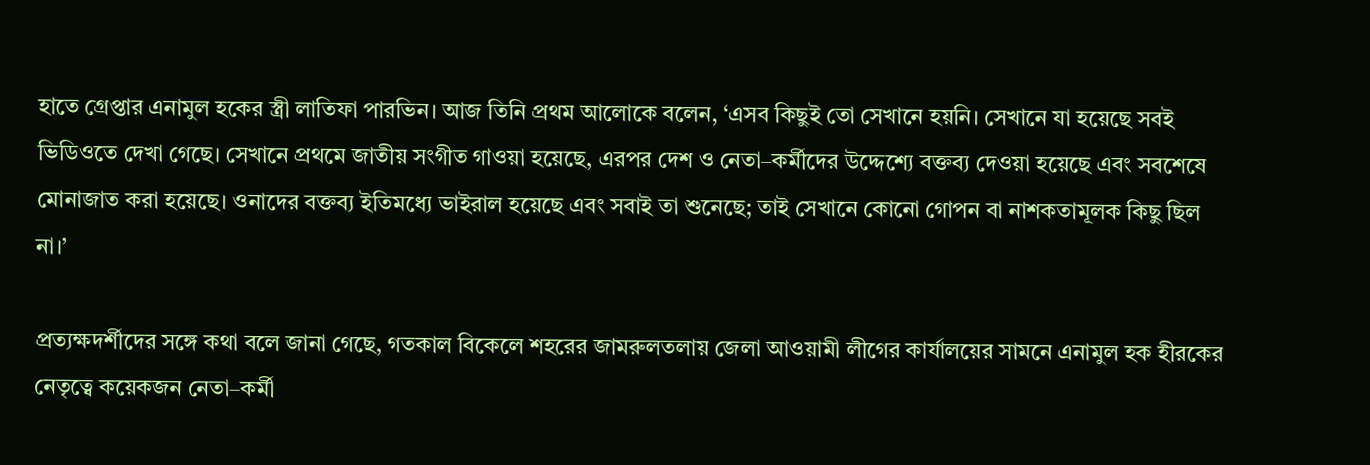হাতে গ্রেপ্তার এনামুল হকের স্ত্রী লাতিফা পারভিন। আজ তিনি প্রথম আলোকে বলেন, ‘এসব কিছুই তো সেখানে হয়নি। সেখানে যা হয়েছে সবই ভিডিওতে দেখা গেছে। সেখানে প্রথমে জাতীয় সংগীত গাওয়া হয়েছে, এরপর দেশ ও নেতা–কর্মীদের উদ্দেশ্যে বক্তব্য দেওয়া হয়েছে এবং সবশেষে মোনাজাত করা হয়েছে। ওনাদের বক্তব্য ইতিমধ্যে ভাইরাল হয়েছে এবং সবাই তা শুনেছে; তাই সেখানে কোনো গোপন বা নাশকতামূলক কিছু ছিল না।’

প্রত্যক্ষদর্শীদের সঙ্গে কথা বলে জানা গেছে, গতকাল বিকেলে শহরের জামরুলতলায় জেলা আওয়ামী লীগের কার্যালয়ের সামনে এনামুল হক হীরকের নেতৃত্বে কয়েকজন নেতা–কর্মী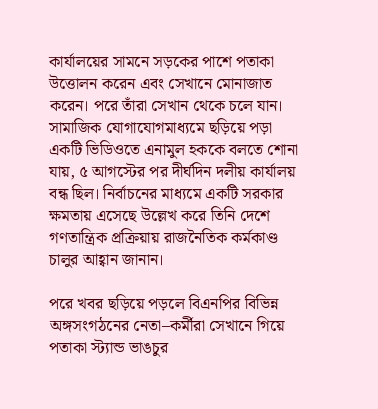কার্যালয়ের সামনে সড়কের পাশে পতাকা উত্তোলন করেন এবং সেখানে মোনাজাত করেন। পরে তাঁরা সেখান থেকে চলে যান। সামাজিক যোগাযোগমাধ্যমে ছড়িয়ে পড়া একটি ভিডিওতে এনামুল হককে বলতে শোনা যায়, ৫ আগস্টের পর দীর্ঘদিন দলীয় কার্যালয় বন্ধ ছিল। নির্বাচনের মাধ্যমে একটি সরকার ক্ষমতায় এসেছে উল্লেখ করে তিনি দেশে গণতান্ত্রিক প্রক্রিয়ায় রাজনৈতিক কর্মকাণ্ড চালুর আহ্বান জানান।

পরে খবর ছড়িয়ে পড়লে বিএনপির বিভিন্ন অঙ্গসংগঠনের নেতা–কর্মীরা সেখানে গিয়ে পতাকা স্ট্যান্ড ভাঙচুর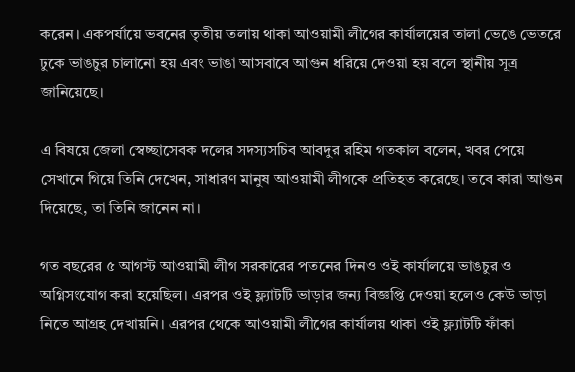করেন। একপর্যায়ে ভবনের তৃতীয় তলায় থাকা আওয়ামী লীগের কার্যালয়ের তালা ভেঙে ভেতরে ঢুকে ভাঙচুর চালানো হয় এবং ভাঙা আসবাবে আগুন ধরিয়ে দেওয়া হয় বলে স্থানীয় সূত্র জানিয়েছে।

এ বিষয়ে জেলা স্বেচ্ছাসেবক দলের সদস্যসচিব আবদুর রহিম গতকাল বলেন, খবর পেয়ে সেখানে গিয়ে তিনি দেখেন, সাধারণ মানুষ আওয়ামী লীগকে প্রতিহত করেছে। তবে কারা আগুন দিয়েছে, তা তিনি জানেন না।

গত বছরের ৫ আগস্ট আওয়ামী লীগ সরকারের পতনের দিনও ওই কার্যালয়ে ভাঙচুর ও অগ্নিসংযোগ করা হয়েছিল। এরপর ওই ফ্ল্যাটটি ভাড়ার জন্য বিজ্ঞপ্তি দেওয়া হলেও কেউ ভাড়া নিতে আগ্রহ দেখায়নি। এরপর থেকে আওয়ামী লীগের কার্যালয় থাকা ওই ফ্ল্যাটটি ফাঁকা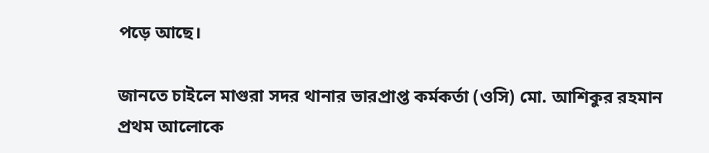পড়ে আছে।

জানতে চাইলে মাগুরা সদর থানার ভারপ্রাপ্ত কর্মকর্তা (ওসি) মো. আশিকুর রহমান প্রথম আলোকে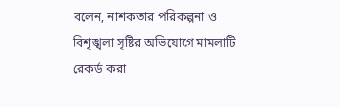বলেন, নাশকতার পরিকল্পনা ও বিশৃঙ্খলা সৃষ্টির অভিযোগে মামলাটি রেকর্ড করা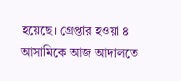হয়েছে। গ্রেপ্তার হওয়া ৪ আসামিকে আজ আদালতে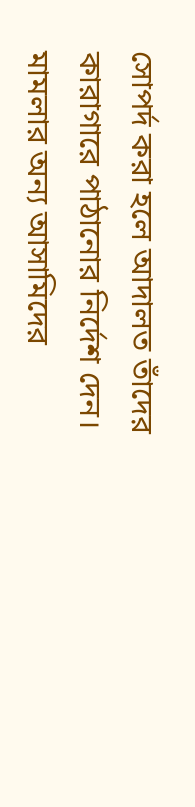সোপর্দ করা হলে আদালত তাঁদের কারাগারে পাঠানোর নির্দেশ দেন। মামলার অন্য আসামিদের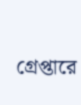গ্রেপ্তারে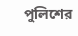পুলিশের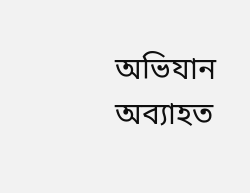অভিযান অব্যাহত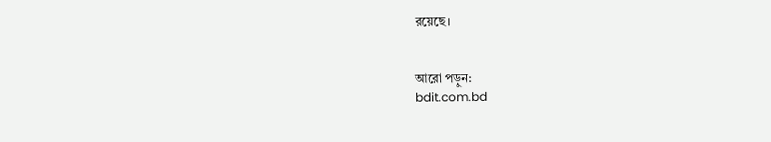রয়েছে।


আরো পড়ুন:
bdit.com.bd